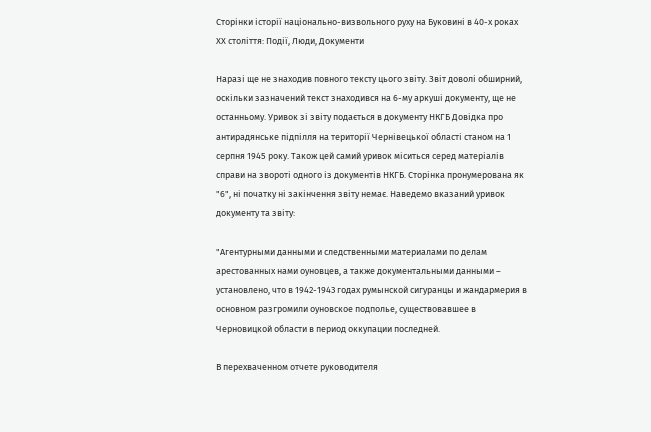Сторінки історії національно-визвольного руху на Буковині в 40-х роках ХХ століття: Події, Люди, Документи

Наразі ще не знаходив повного тексту цього звіту. Звіт доволі обширний, оскільки зазначений текст знаходився на 6-му аркуші документу, ще не останньому. Уривок зі звіту подається в документу НКГБ Довідка про антирадянське підпілля на території Чернівецької області станом на 1 серпня 1945 року. Також цей самий уривок міситься серед матеріалів справи на звороті одного із документів НКГБ. Сторінка пронумерована як "6", ні початку ні закінчення звіту немає. Наведемо вказаний уривок документу та звіту:

"Агентурными данными и следственными материалами по делам арестованных нами оуновцев, а также документальными данными – установлено, что в 1942-1943 годах румынской сигуранцы и жандармерия в основном разгромили оуновское подполье, существовавшее в Черновицкой области в период оккупации последней.

В перехваченном отчете руководителя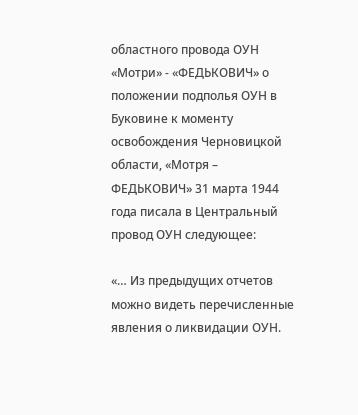областного провода ОУН «Мотри» - «ФЕДЬКОВИЧ» о положении подполья ОУН в Буковине к моменту освобождения Черновицкой области, «Мотря – ФЕДЬКОВИЧ» 31 марта 1944 года писала в Центральный провод ОУН следующее:

«… Из предыдущих отчетов можно видеть перечисленные явления о ликвидации ОУН.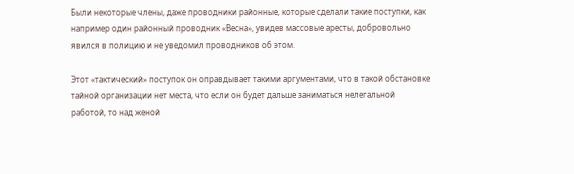Были некоторые члены, даже проводники районные, которые сделали такие поступки, как например один районный проводник «Весна», увидев массовые аресты, добровольно явился в полицию и не уведомил проводников об этом.

Этот «тактический» поступок он оправдывает такими аргументами, что в такой обстановке тайной организации нет места, что если он будет дальше заниматься нелегальной работой, то над женой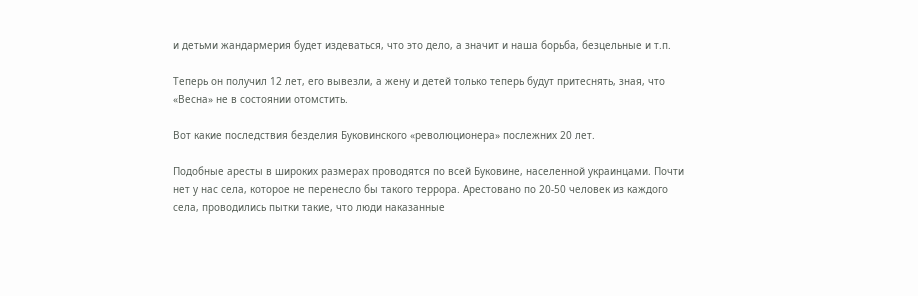и детьми жандармерия будет издеваться, что это дело, а значит и наша борьба, безцельные и т.п.

Теперь он получил 12 лет, его вывезли, а жену и детей только теперь будут притеснять, зная, что «Весна» не в состоянии отомстить.

Вот какие последствия безделия Буковинского «революционера» послежних 20 лет.

Подобные аресты в широких размерах проводятся по всей Буковине, населенной украинцами. Почти нет у нас села, которое не перенесло бы такого террора. Арестовано по 20-50 человек из каждого села, проводились пытки такие, что люди наказанные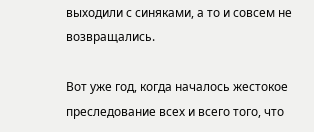выходили с синяками, а то и совсем не возвращались.

Вот уже год, когда началось жестокое преследование всех и всего того, что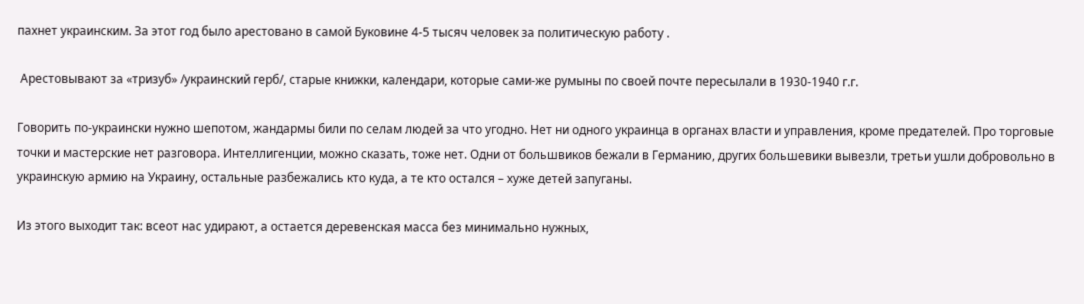пахнет украинским. За этот год было арестовано в самой Буковине 4-5 тысяч человек за политическую работу .

 Арестовывают за «тризуб» /украинский герб/, старые книжки, календари, которые сами-же румыны по своей почте пересылали в 1930-1940 г.г.

Говорить по-украински нужно шепотом, жандармы били по селам людей за что угодно. Нет ни одного украинца в органах власти и управления, кроме предателей. Про торговые точки и мастерские нет разговора. Интеллигенции, можно сказать, тоже нет. Одни от большвиков бежали в Германию, других большевики вывезли, третьи ушли добровольно в украинскую армию на Украину, остальные разбежались кто куда, а те кто остался – хуже детей запуганы.

Из этого выходит так: всеот нас удирают, а остается деревенская масса без минимально нужных,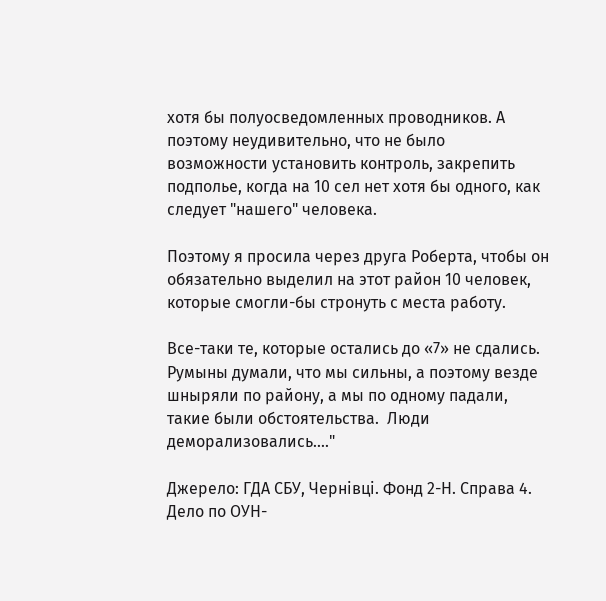хотя бы полуосведомленных проводников. А поэтому неудивительно, что не было возможности установить контроль, закрепить подполье, когда на 10 сел нет хотя бы одного, как следует "нашего" человека.

Поэтому я просила через друга Роберта, чтобы он обязательно выделил на этот район 10 человек, которые смогли-бы стронуть с места работу.

Все-таки те, которые остались до «7» не сдались. Румыны думали, что мы сильны, а поэтому везде шныряли по району, а мы по одному падали, такие были обстоятельства.  Люди деморализовались...."

Джерело: ГДА СБУ, Чернівці. Фонд 2-Н. Справа 4. Дело по ОУН-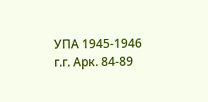УПА 1945-1946 г.г. Арк. 84-89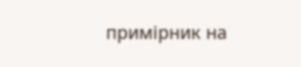примірник на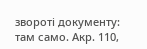звороті документу: там само. Акр. 110,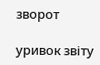зворот

уривок звіту